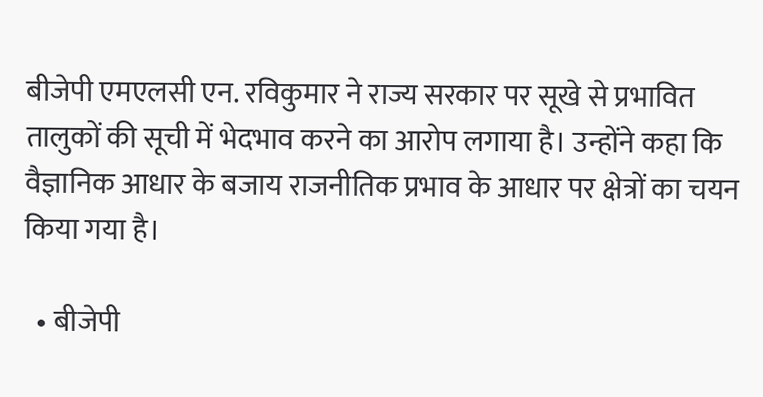बीजेपी एमएलसी एन. रविकुमार ने राज्य सरकार पर सूखे से प्रभावित तालुकों की सूची में भेदभाव करने का आरोप लगाया है। उन्होंने कहा कि वैज्ञानिक आधार के बजाय राजनीतिक प्रभाव के आधार पर क्षेत्रों का चयन किया गया है।

  • बीजेपी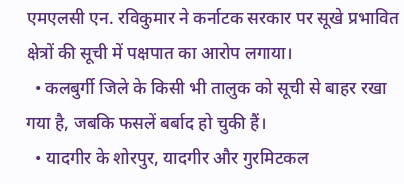एमएलसी एन. रविकुमार ने कर्नाटक सरकार पर सूखे प्रभावित क्षेत्रों की सूची में पक्षपात का आरोप लगाया।
  • कलबुर्गी जिले के किसी भी तालुक को सूची से बाहर रखा गया है, जबकि फसलें बर्बाद हो चुकी हैं।
  • यादगीर के शोरपुर, यादगीर और गुरमिटकल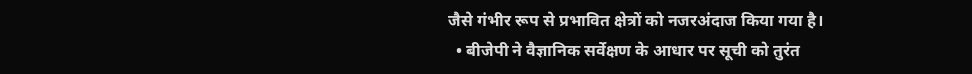जैसे गंभीर रूप से प्रभावित क्षेत्रों को नजरअंदाज किया गया है।
  • बीजेपी ने वैज्ञानिक सर्वेक्षण के आधार पर सूची को तुरंत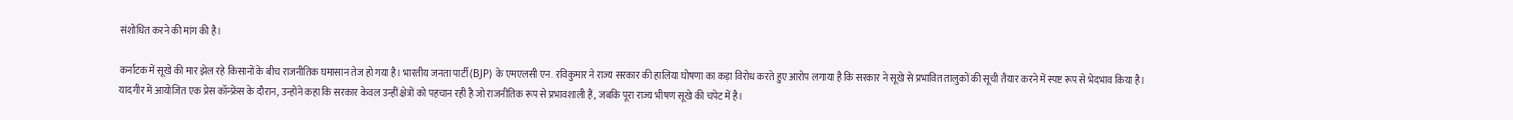संशोधित करने की मांग की है।

कर्नाटक में सूखे की मार झेल रहे किसानों के बीच राजनीतिक घमासान तेज हो गया है। भारतीय जनता पार्टी (BJP) के एमएलसी एन. रविकुमार ने राज्य सरकार की हालिया घोषणा का कड़ा विरोध करते हुए आरोप लगाया है कि सरकार ने सूखे से प्रभावित तालुकों की सूची तैयार करने में स्पष्ट रूप से भेदभाव किया है। यादगीर में आयोजित एक प्रेस कॉन्फ्रेंस के दौरान, उन्होंने कहा कि सरकार केवल उन्हीं क्षेत्रों को पहचान रही है जो राजनीतिक रूप से प्रभावशाली हैं, जबकि पूरा राज्य भीषण सूखे की चपेट में है।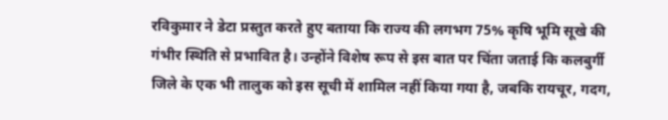रविकुमार ने डेटा प्रस्तुत करते हुए बताया कि राज्य की लगभग 75% कृषि भूमि सूखे की गंभीर स्थिति से प्रभावित है। उन्होंने विशेष रूप से इस बात पर चिंता जताई कि कलबुर्गी जिले के एक भी तालुक को इस सूची में शामिल नहीं किया गया है, जबकि रायचूर, गदग,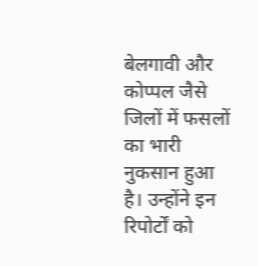बेलगावी और कोप्पल जैसे जिलों में फसलों का भारी नुकसान हुआ है। उन्होंने इन रिपोर्टों को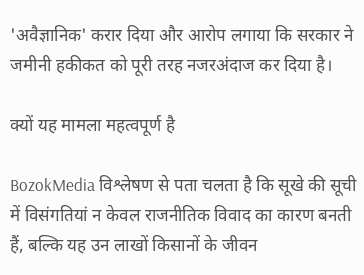'अवैज्ञानिक' करार दिया और आरोप लगाया कि सरकार ने जमीनी हकीकत को पूरी तरह नजरअंदाज कर दिया है।

क्यों यह मामला महत्वपूर्ण है

BozokMedia विश्लेषण से पता चलता है कि सूखे की सूची में विसंगतियां न केवल राजनीतिक विवाद का कारण बनती हैं, बल्कि यह उन लाखों किसानों के जीवन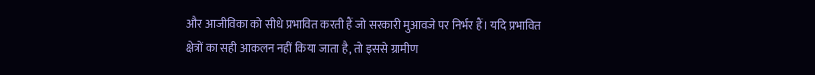और आजीविका को सीधे प्रभावित करती हैं जो सरकारी मुआवजे पर निर्भर हैं। यदि प्रभावित क्षेत्रों का सही आकलन नहीं किया जाता है, तो इससे ग्रामीण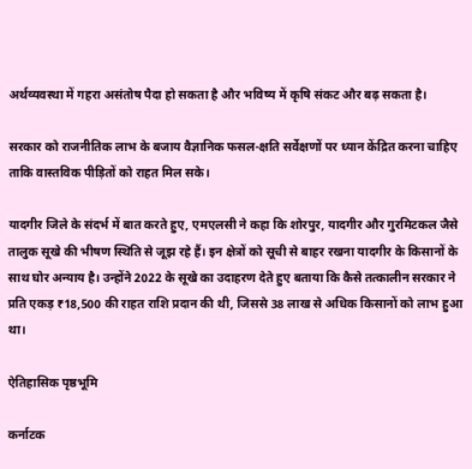अर्थव्यवस्था में गहरा असंतोष पैदा हो सकता है और भविष्य में कृषि संकट और बढ़ सकता है।

सरकार को राजनीतिक लाभ के बजाय वैज्ञानिक फसल-क्षति सर्वेक्षणों पर ध्यान केंद्रित करना चाहिए ताकि वास्तविक पीड़ितों को राहत मिल सके।

यादगीर जिले के संदर्भ में बात करते हुए, एमएलसी ने कहा कि शोरपुर, यादगीर और गुरमिटकल जैसे तालुक सूखे की भीषण स्थिति से जूझ रहे हैं। इन क्षेत्रों को सूची से बाहर रखना यादगीर के किसानों के साथ घोर अन्याय है। उन्होंने 2022 के सूखे का उदाहरण देते हुए बताया कि कैसे तत्कालीन सरकार ने प्रति एकड़ ₹18,500 की राहत राशि प्रदान की थी, जिससे 38 लाख से अधिक किसानों को लाभ हुआ था।

ऐतिहासिक पृष्ठभूमि

कर्नाटक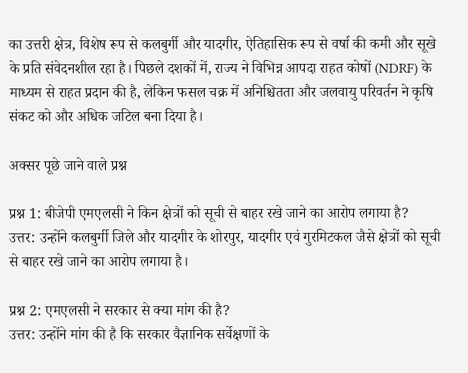का उत्तरी क्षेत्र, विशेष रूप से कलबुर्गी और यादगीर, ऐतिहासिक रूप से वर्षा की कमी और सूखे के प्रति संवेदनशील रहा है। पिछले दशकों में, राज्य ने विभिन्न आपदा राहत कोषों (NDRF) के माध्यम से राहत प्रदान की है, लेकिन फसल चक्र में अनिश्चितता और जलवायु परिवर्तन ने कृषि संकट को और अधिक जटिल बना दिया है।

अक्सर पूछे जाने वाले प्रश्न

प्रश्न 1: बीजेपी एमएलसी ने किन क्षेत्रों को सूची से बाहर रखे जाने का आरोप लगाया है?
उत्तर: उन्होंने कलबुर्गी जिले और यादगीर के शोरपुर, यादगीर एवं गुरमिटकल जैसे क्षेत्रों को सूची से बाहर रखे जाने का आरोप लगाया है।

प्रश्न 2: एमएलसी ने सरकार से क्या मांग की है?
उत्तर: उन्होंने मांग की है कि सरकार वैज्ञानिक सर्वेक्षणों के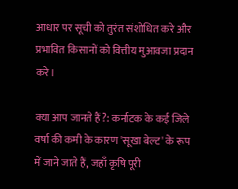आधार पर सूची को तुरंत संशोधित करे और प्रभावित किसानों को वित्तीय मुआवजा प्रदान करे।

क्या आप जानते हैं?: कर्नाटक के कई जिले वर्षा की कमी के कारण 'सूखा बेल्ट' के रूप में जाने जाते हैं, जहाँ कृषि पूरी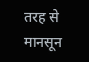तरह से मानसून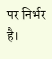पर निर्भर है।